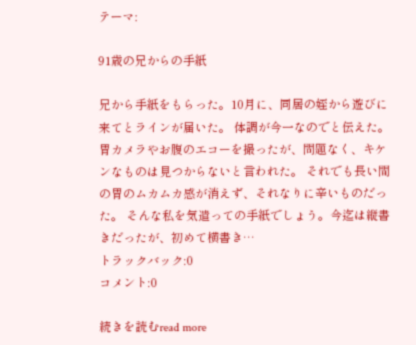テーマ:

91歳の兄からの手紙

兄から手紙をもらった。10月に、同居の姪から遊びに来てとラインが届いた。 体調が今一なのでと伝えた。胃カメラやお腹のエコーを撮ったが、問題なく、キケンなものは見つからないと言われた。 それでも長い間の胃のムカムカ感が消えず、それなりに辛いものだった。 そんな私を気遣っての手紙でしょう。今迄は縦書きだったが、初めて横書き…
トラックバック:0
コメント:0

続きを読むread more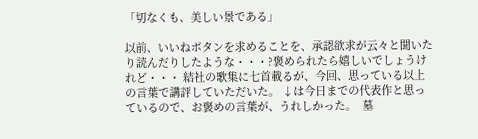「切なくも、美しい景である」

以前、いいねボタンを求めることを、承認欲求が云々と聞いたり読んだりしたような・・・?褒められたら嬉しいでしょうけれど・・・ 結社の歌集に七首載るが、今回、思っている以上の言葉で講評していただいた。 ↓は今日までの代表作と思っているので、お褒めの言葉が、うれしかった。  墓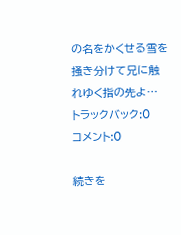の名をかくせる雪を掻き分けて兄に触れゆく指の先よ…
トラックバック:0
コメント:0

続きを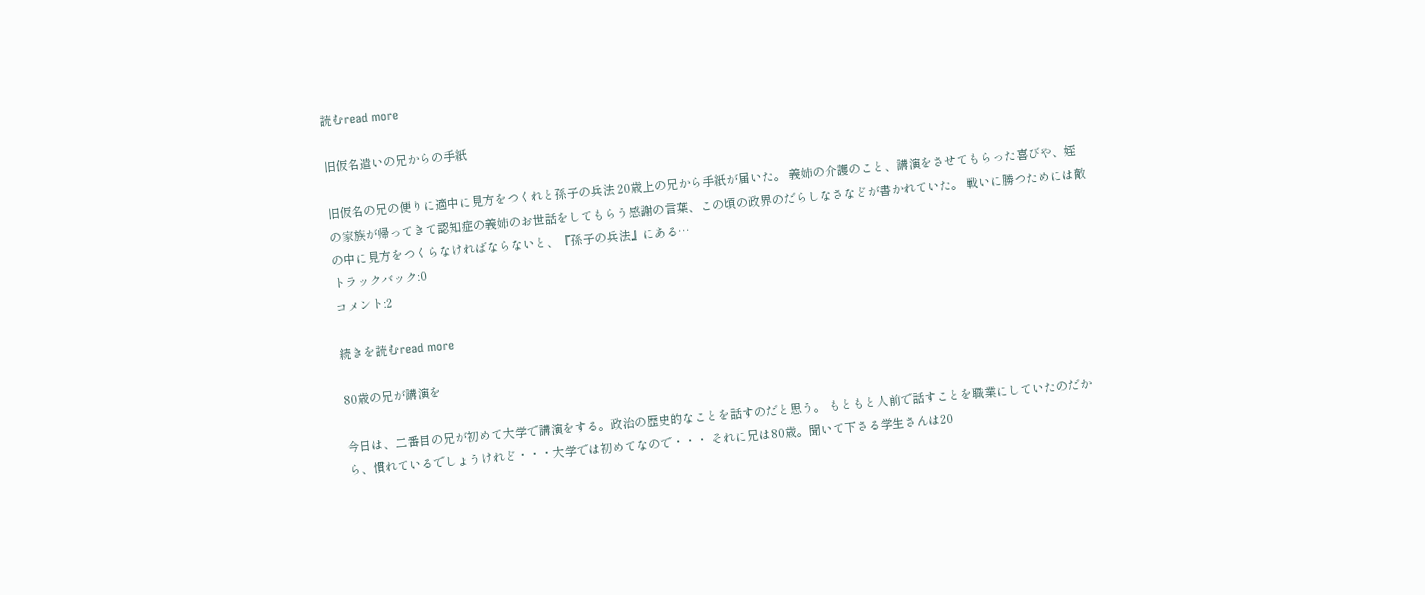読むread more

旧仮名遣いの兄からの手紙

旧仮名の兄の便りに適中に見方をつくれと孫子の兵法 20歳上の兄から手紙が届いた。 義姉の介護のこと、講演をさせてもらった喜びや、姪の家族が帰ってきて認知症の義姉のお世話をしてもらう感謝の言葉、この頃の政界のだらしなさなどが書かれていた。 戦いに勝つためには敵の中に見方をつくらなければならないと、『孫子の兵法』にある…
トラックバック:0
コメント:2

続きを読むread more

80歳の兄が講演を

今日は、二番目の兄が初めて大学で講演をする。政治の歴史的なことを話すのだと思う。 もともと人前で話すことを職業にしていたのだから、慣れているでしょうけれど・・・大学では初めてなので・・・ それに兄は80歳。聞いて下さる学生さんは20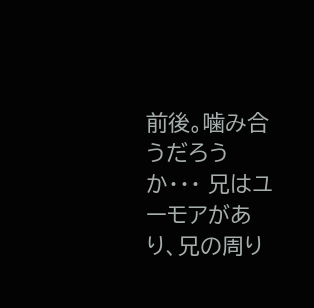前後。噛み合うだろうか・・・ 兄はユーモアがあり、兄の周り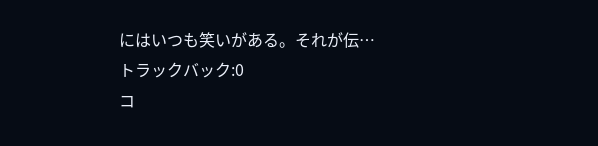にはいつも笑いがある。それが伝…
トラックバック:0
コ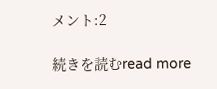メント:2

続きを読むread more